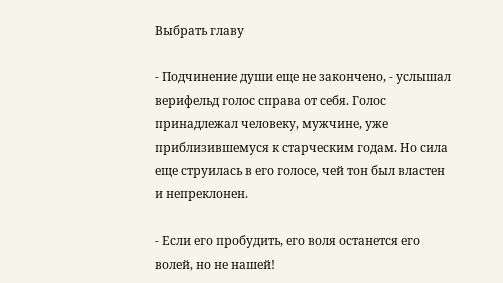Выбрать главу

- Подчинение души еще не закончено, - услышал верифельд голос справа от себя. Голос принадлежал человеку, мужчине, уже приблизившемуся к старческим годам. Но сила еще струилась в его голосе, чей тон был властен и непреклонен.

- Если его пробудить, его воля останется его волей, но не нашей!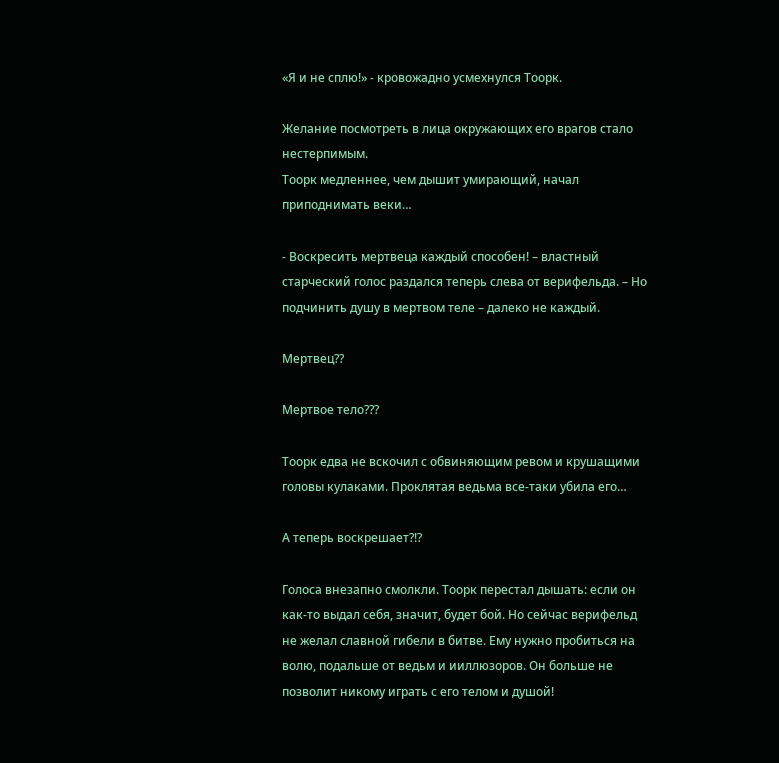«Я и не сплю!» - кровожадно усмехнулся Тоорк.

Желание посмотреть в лица окружающих его врагов стало нестерпимым.
Тоорк медленнее, чем дышит умирающий, начал приподнимать веки…

- Воскресить мертвеца каждый способен! – властный старческий голос раздался теперь слева от верифельда. – Но подчинить душу в мертвом теле – далеко не каждый.

Мертвец??

Мертвое тело???

Тоорк едва не вскочил с обвиняющим ревом и крушащими головы кулаками. Проклятая ведьма все-таки убила его…

А теперь воскрешает?!?

Голоса внезапно смолкли. Тоорк перестал дышать: если он как-то выдал себя, значит, будет бой. Но сейчас верифельд не желал славной гибели в битве. Ему нужно пробиться на волю, подальше от ведьм и ииллюзоров. Он больше не позволит никому играть с его телом и душой!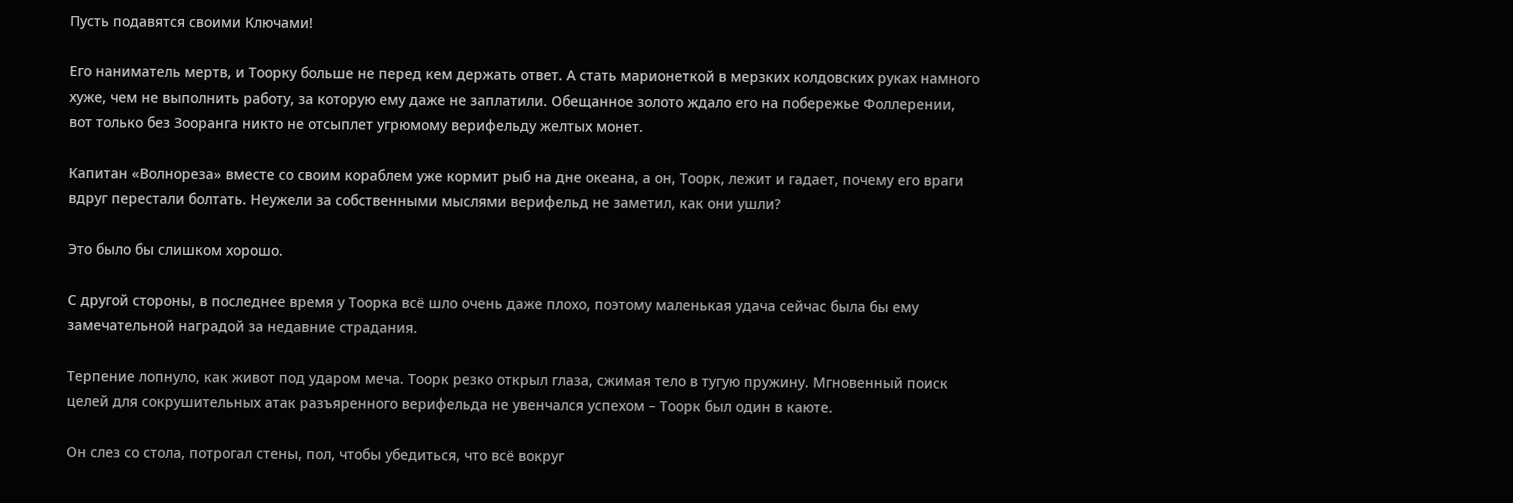Пусть подавятся своими Ключами!

Его наниматель мертв, и Тоорку больше не перед кем держать ответ. А стать марионеткой в мерзких колдовских руках намного хуже, чем не выполнить работу, за которую ему даже не заплатили. Обещанное золото ждало его на побережье Фоллерении, вот только без Зооранга никто не отсыплет угрюмому верифельду желтых монет.

Капитан «Волнореза» вместе со своим кораблем уже кормит рыб на дне океана, а он, Тоорк, лежит и гадает, почему его враги вдруг перестали болтать. Неужели за собственными мыслями верифельд не заметил, как они ушли?

Это было бы слишком хорошо.

С другой стороны, в последнее время у Тоорка всё шло очень даже плохо, поэтому маленькая удача сейчас была бы ему замечательной наградой за недавние страдания.

Терпение лопнуло, как живот под ударом меча. Тоорк резко открыл глаза, сжимая тело в тугую пружину. Мгновенный поиск целей для сокрушительных атак разъяренного верифельда не увенчался успехом – Тоорк был один в каюте.

Он слез со стола, потрогал стены, пол, чтобы убедиться, что всё вокруг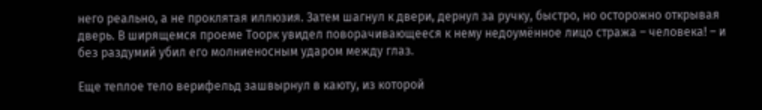него реально, а не проклятая иллюзия. Затем шагнул к двери, дернул за ручку, быстро, но осторожно открывая дверь. В ширящемся проеме Тоорк увидел поворачивающееся к нему недоумённое лицо стража – человека! – и без раздумий убил его молниеносным ударом между глаз.

Еще теплое тело верифельд зашвырнул в каюту, из которой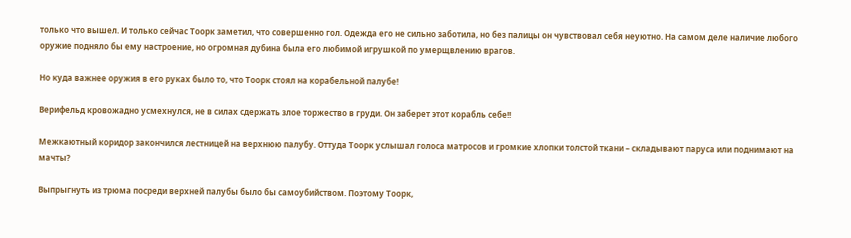только что вышел. И только сейчас Тоорк заметил, что совершенно гол. Одежда его не сильно заботила, но без палицы он чувствовал себя неуютно. На самом деле наличие любого оружие подняло бы ему настроение, но огромная дубина была его любимой игрушкой по умерщвлению врагов.

Но куда важнее оружия в его руках было то, что Тоорк стоял на корабельной палубе!

Верифельд кровожадно усмехнулся, не в силах сдержать злое торжество в груди. Он заберет этот корабль себе!!

Межкаютный коридор закончился лестницей на верхнюю палубу. Оттуда Тоорк услышал голоса матросов и громкие хлопки толстой ткани – складывают паруса или поднимают на мачты?

Выпрыгнуть из трюма посреди верхней палубы было бы самоубийством. Поэтому Тоорк,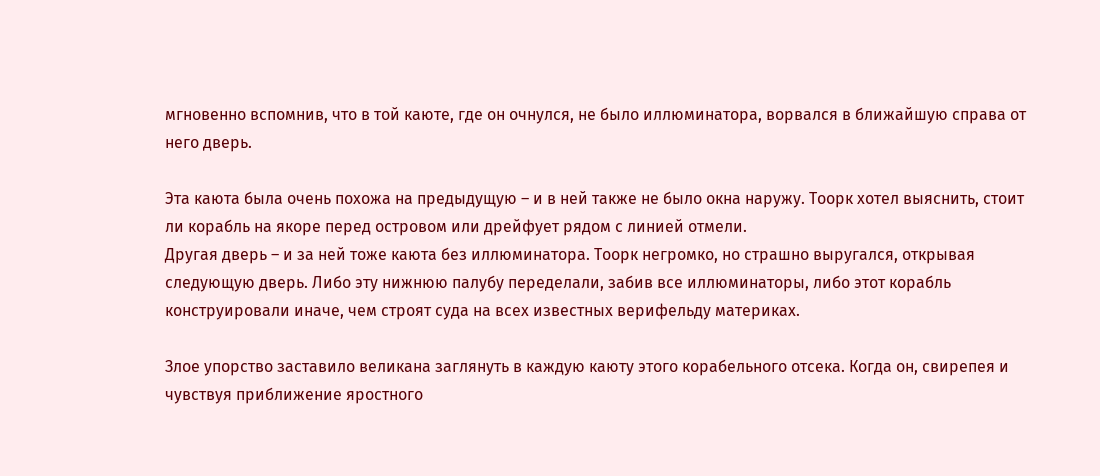мгновенно вспомнив, что в той каюте, где он очнулся, не было иллюминатора, ворвался в ближайшую справа от него дверь.

Эта каюта была очень похожа на предыдущую – и в ней также не было окна наружу. Тоорк хотел выяснить, стоит ли корабль на якоре перед островом или дрейфует рядом с линией отмели.
Другая дверь – и за ней тоже каюта без иллюминатора. Тоорк негромко, но страшно выругался, открывая следующую дверь. Либо эту нижнюю палубу переделали, забив все иллюминаторы, либо этот корабль конструировали иначе, чем строят суда на всех известных верифельду материках.

Злое упорство заставило великана заглянуть в каждую каюту этого корабельного отсека. Когда он, свирепея и чувствуя приближение яростного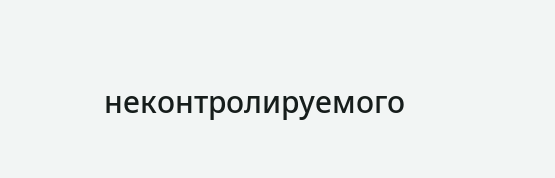неконтролируемого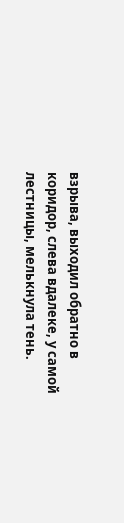взрыва, выходил обратно в коридор, слева вдалеке, у самой лестницы, мелькнула тень.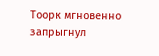Тоорк мгновенно запрыгнул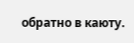обратно в каюту.